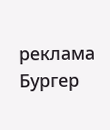реклама
Бургер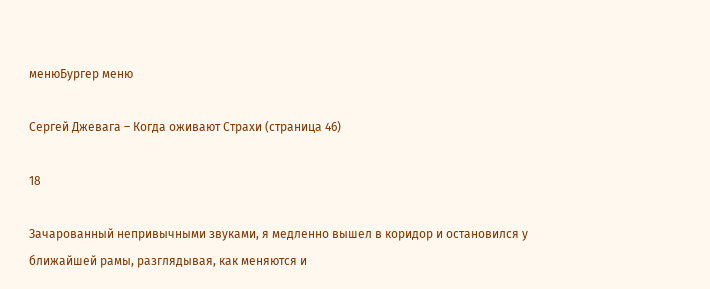менюБургер меню

Сергей Джевага – Когда оживают Страхи (страница 46)

18

Зачарованный непривычными звуками, я медленно вышел в коридор и остановился у ближайшей рамы, разглядывая, как меняются и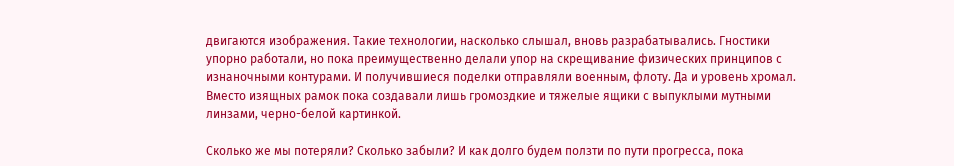двигаются изображения. Такие технологии, насколько слышал, вновь разрабатывались. Гностики упорно работали, но пока преимущественно делали упор на скрещивание физических принципов с изнаночными контурами. И получившиеся поделки отправляли военным, флоту. Да и уровень хромал. Вместо изящных рамок пока создавали лишь громоздкие и тяжелые ящики с выпуклыми мутными линзами, черно-белой картинкой.

Сколько же мы потеряли? Сколько забыли? И как долго будем ползти по пути прогресса, пока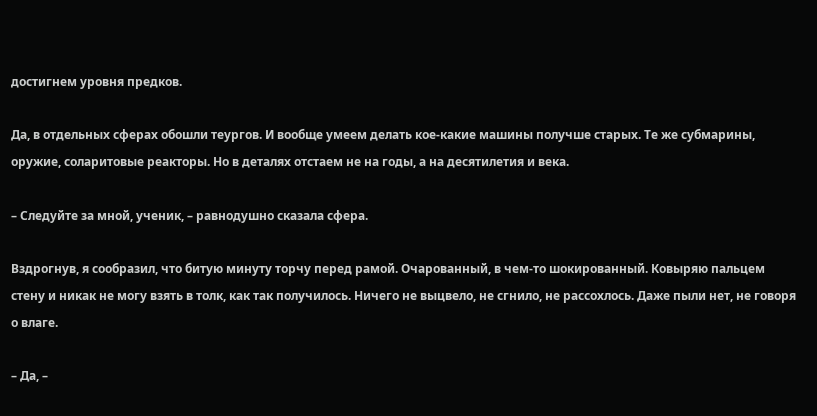достигнем уровня предков.

Да, в отдельных сферах обошли теургов. И вообще умеем делать кое-какие машины получше старых. Те же субмарины, оружие, соларитовые реакторы. Но в деталях отстаем не на годы, а на десятилетия и века.

– Следуйте за мной, ученик, – равнодушно сказала сфера.

Вздрогнув, я сообразил, что битую минуту торчу перед рамой. Очарованный, в чем-то шокированный. Ковыряю пальцем стену и никак не могу взять в толк, как так получилось. Ничего не выцвело, не сгнило, не рассохлось. Даже пыли нет, не говоря о влаге.

– Да, –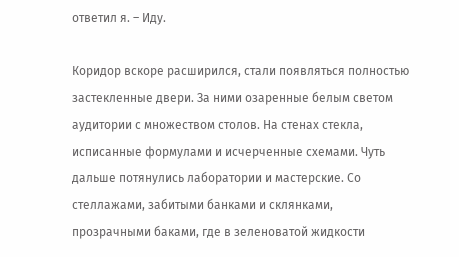ответил я. – Иду.

Коридор вскоре расширился, стали появляться полностью застекленные двери. За ними озаренные белым светом аудитории с множеством столов. На стенах стекла, исписанные формулами и исчерченные схемами. Чуть дальше потянулись лаборатории и мастерские. Со стеллажами, забитыми банками и склянками, прозрачными баками, где в зеленоватой жидкости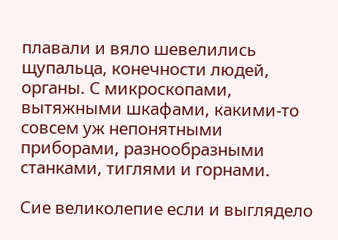плавали и вяло шевелились щупальца, конечности людей, органы. С микроскопами, вытяжными шкафами, какими-то совсем уж непонятными приборами, разнообразными станками, тиглями и горнами.

Сие великолепие если и выглядело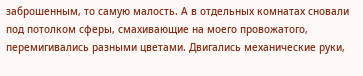заброшенным, то самую малость. А в отдельных комнатах сновали под потолком сферы, смахивающие на моего провожатого, перемигивались разными цветами. Двигались механические руки,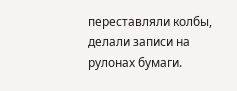переставляли колбы, делали записи на рулонах бумаги.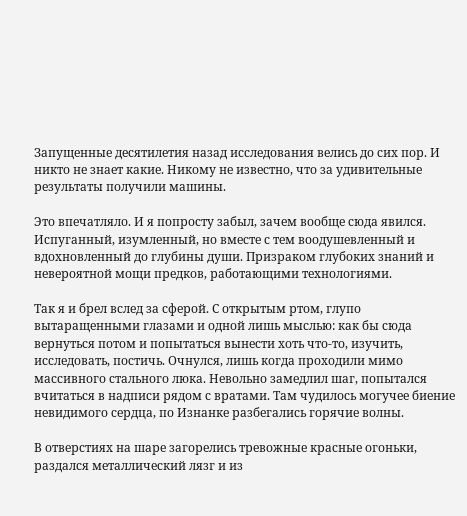Запущенные десятилетия назад исследования велись до сих пор. И никто не знает какие. Никому не известно, что за удивительные результаты получили машины.

Это впечатляло. И я попросту забыл, зачем вообще сюда явился. Испуганный, изумленный, но вместе с тем воодушевленный и вдохновленный до глубины души. Призраком глубоких знаний и невероятной мощи предков, работающими технологиями.

Так я и брел вслед за сферой. С открытым ртом, глупо вытаращенными глазами и одной лишь мыслью: как бы сюда вернуться потом и попытаться вынести хоть что-то, изучить, исследовать, постичь. Очнулся, лишь когда проходили мимо массивного стального люка. Невольно замедлил шаг, попытался вчитаться в надписи рядом с вратами. Там чудилось могучее биение невидимого сердца, по Изнанке разбегались горячие волны.

В отверстиях на шаре загорелись тревожные красные огоньки, раздался металлический лязг и из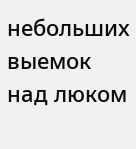небольших выемок над люком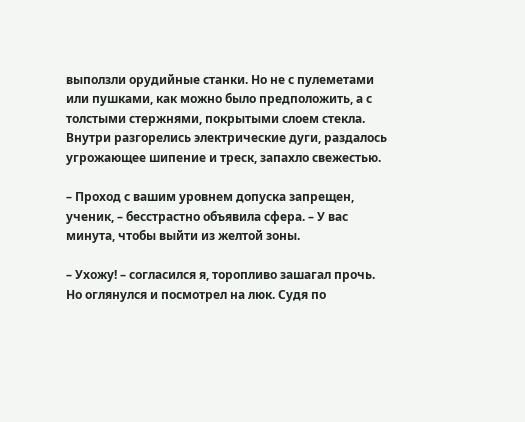выползли орудийные станки. Но не с пулеметами или пушками, как можно было предположить, а с толстыми стержнями, покрытыми слоем стекла. Внутри разгорелись электрические дуги, раздалось угрожающее шипение и треск, запахло свежестью.

– Проход с вашим уровнем допуска запрещен, ученик, – бесстрастно объявила сфера. – У вас минута, чтобы выйти из желтой зоны.

– Ухожу! – согласился я, торопливо зашагал прочь. Но оглянулся и посмотрел на люк. Судя по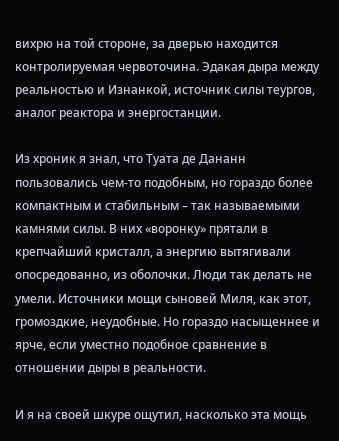вихрю на той стороне, за дверью находится контролируемая червоточина. Эдакая дыра между реальностью и Изнанкой, источник силы теургов, аналог реактора и энергостанции.

Из хроник я знал, что Туата де Дананн пользовались чем-то подобным, но гораздо более компактным и стабильным – так называемыми камнями силы. В них «воронку» прятали в крепчайший кристалл, а энергию вытягивали опосредованно, из оболочки. Люди так делать не умели. Источники мощи сыновей Миля, как этот, громоздкие, неудобные. Но гораздо насыщеннее и ярче, если уместно подобное сравнение в отношении дыры в реальности.

И я на своей шкуре ощутил, насколько эта мощь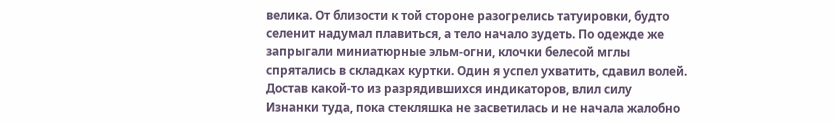велика. От близости к той стороне разогрелись татуировки, будто селенит надумал плавиться, а тело начало зудеть. По одежде же запрыгали миниатюрные эльм-огни, клочки белесой мглы спрятались в складках куртки. Один я успел ухватить, сдавил волей. Достав какой-то из разрядившихся индикаторов, влил силу Изнанки туда, пока стекляшка не засветилась и не начала жалобно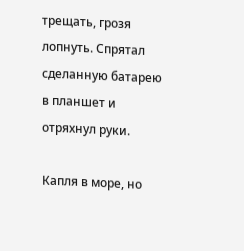трещать, грозя лопнуть. Спрятал сделанную батарею в планшет и отряхнул руки.

Капля в море, но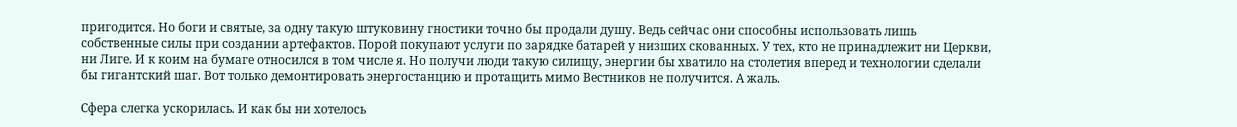пригодится. Но боги и святые, за одну такую штуковину гностики точно бы продали душу. Ведь сейчас они способны использовать лишь собственные силы при создании артефактов. Порой покупают услуги по зарядке батарей у низших скованных. У тех, кто не принадлежит ни Церкви, ни Лиге. И к коим на бумаге относился в том числе я. Но получи люди такую силищу, энергии бы хватило на столетия вперед и технологии сделали бы гигантский шаг. Вот только демонтировать энергостанцию и протащить мимо Вестников не получится. А жаль.

Сфера слегка ускорилась. И как бы ни хотелось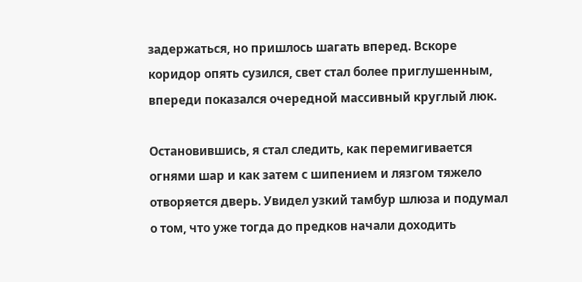задержаться, но пришлось шагать вперед. Вскоре коридор опять сузился, свет стал более приглушенным, впереди показался очередной массивный круглый люк.

Остановившись, я стал следить, как перемигивается огнями шар и как затем с шипением и лязгом тяжело отворяется дверь. Увидел узкий тамбур шлюза и подумал о том, что уже тогда до предков начали доходить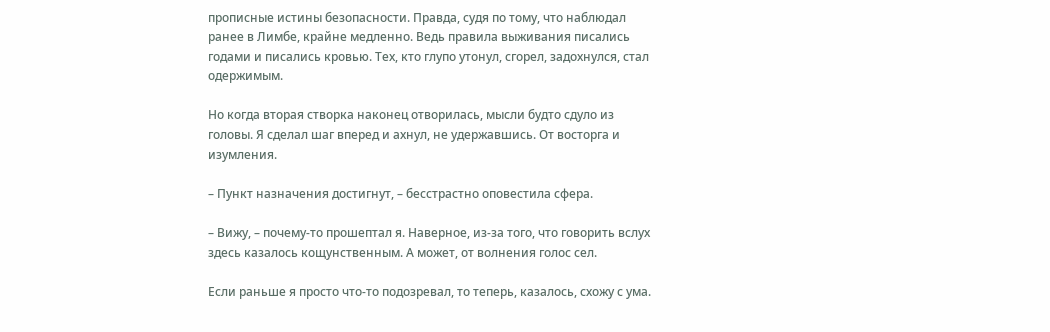прописные истины безопасности. Правда, судя по тому, что наблюдал ранее в Лимбе, крайне медленно. Ведь правила выживания писались годами и писались кровью. Тех, кто глупо утонул, сгорел, задохнулся, стал одержимым.

Но когда вторая створка наконец отворилась, мысли будто сдуло из головы. Я сделал шаг вперед и ахнул, не удержавшись. От восторга и изумления.

– Пункт назначения достигнут, – бесстрастно оповестила сфера.

– Вижу, – почему-то прошептал я. Наверное, из-за того, что говорить вслух здесь казалось кощунственным. А может, от волнения голос сел.

Если раньше я просто что-то подозревал, то теперь, казалось, схожу с ума.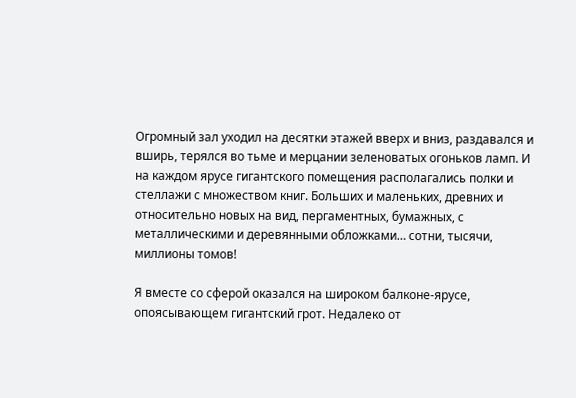Огромный зал уходил на десятки этажей вверх и вниз, раздавался и вширь, терялся во тьме и мерцании зеленоватых огоньков ламп. И на каждом ярусе гигантского помещения располагались полки и стеллажи с множеством книг. Больших и маленьких, древних и относительно новых на вид, пергаментных, бумажных, с металлическими и деревянными обложками… сотни, тысячи, миллионы томов!

Я вместе со сферой оказался на широком балконе-ярусе, опоясывающем гигантский грот. Недалеко от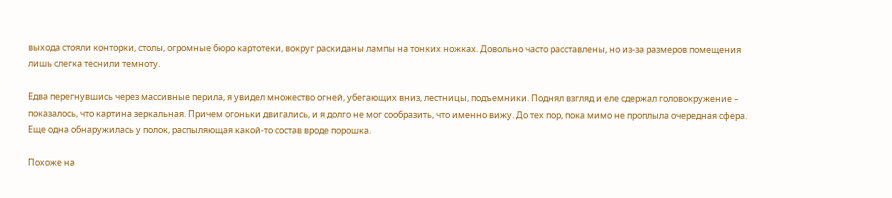выхода стояли конторки, столы, огромные бюро картотеки, вокруг раскиданы лампы на тонких ножках. Довольно часто расставлены, но из-за размеров помещения лишь слегка теснили темноту.

Едва перегнувшись через массивные перила, я увидел множество огней, убегающих вниз, лестницы, подъемники. Поднял взгляд и еле сдержал головокружение – показалось, что картина зеркальная. Причем огоньки двигались, и я долго не мог сообразить, что именно вижу. До тех пор, пока мимо не проплыла очередная сфера. Еще одна обнаружилась у полок, распыляющая какой-то состав вроде порошка.

Похоже на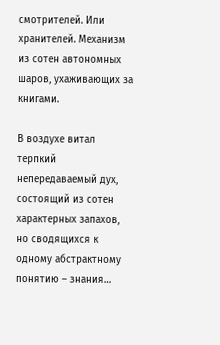смотрителей. Или хранителей. Механизм из сотен автономных шаров, ухаживающих за книгами.

В воздухе витал терпкий непередаваемый дух, состоящий из сотен характерных запахов, но сводящихся к одному абстрактному понятию – знания…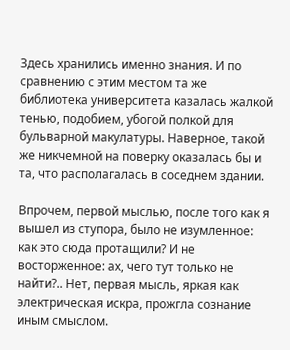Здесь хранились именно знания. И по сравнению с этим местом та же библиотека университета казалась жалкой тенью, подобием, убогой полкой для бульварной макулатуры. Наверное, такой же никчемной на поверку оказалась бы и та, что располагалась в соседнем здании.

Впрочем, первой мыслью, после того как я вышел из ступора, было не изумленное: как это сюда протащили? И не восторженное: ах, чего тут только не найти?.. Нет, первая мысль, яркая как электрическая искра, прожгла сознание иным смыслом.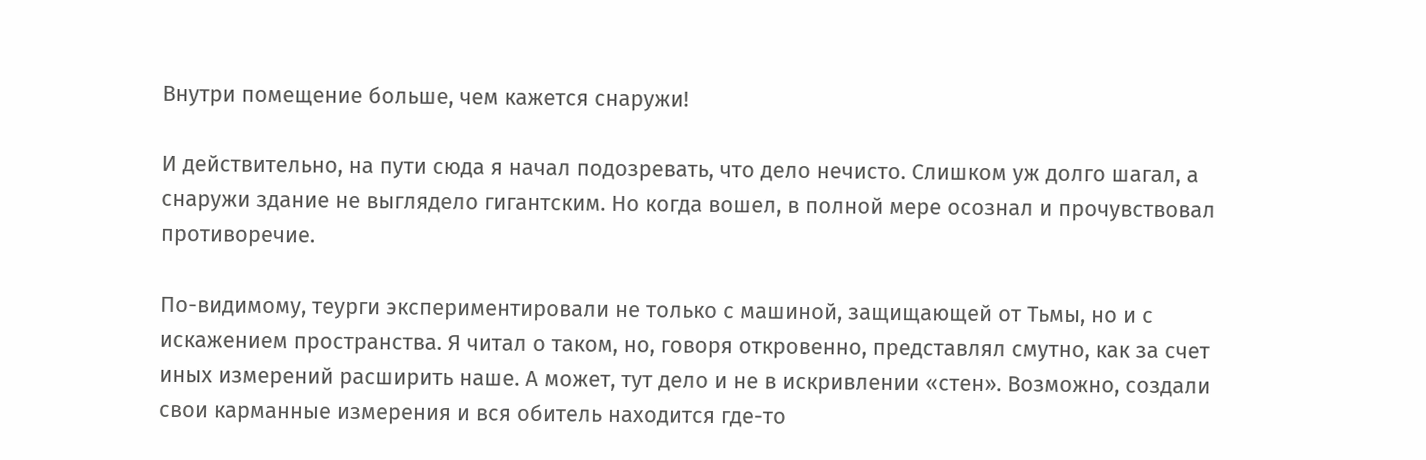Внутри помещение больше, чем кажется снаружи!

И действительно, на пути сюда я начал подозревать, что дело нечисто. Слишком уж долго шагал, а снаружи здание не выглядело гигантским. Но когда вошел, в полной мере осознал и прочувствовал противоречие.

По-видимому, теурги экспериментировали не только с машиной, защищающей от Тьмы, но и с искажением пространства. Я читал о таком, но, говоря откровенно, представлял смутно, как за счет иных измерений расширить наше. А может, тут дело и не в искривлении «стен». Возможно, создали свои карманные измерения и вся обитель находится где-то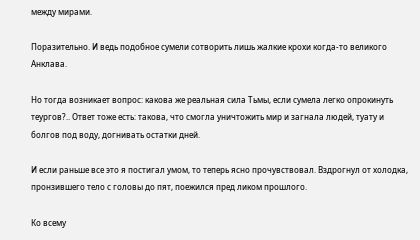между мирами.

Поразительно. И ведь подобное сумели сотворить лишь жалкие крохи когда-то великого Анклава.

Но тогда возникает вопрос: какова же реальная сила Тьмы, если сумела легко опрокинуть теургов?.. Ответ тоже есть: такова, что смогла уничтожить мир и загнала людей, туату и болгов под воду, догнивать остатки дней.

И если раньше все это я постигал умом, то теперь ясно прочувствовал. Вздрогнул от холодка, пронзившего тело с головы до пят, поежился пред ликом прошлого.

Ко всему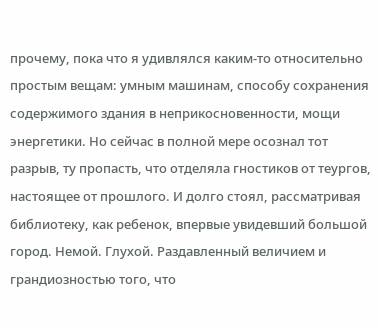прочему, пока что я удивлялся каким-то относительно простым вещам: умным машинам, способу сохранения содержимого здания в неприкосновенности, мощи энергетики. Но сейчас в полной мере осознал тот разрыв, ту пропасть, что отделяла гностиков от теургов, настоящее от прошлого. И долго стоял, рассматривая библиотеку, как ребенок, впервые увидевший большой город. Немой. Глухой. Раздавленный величием и грандиозностью того, что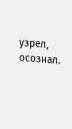узрел, осознал.